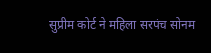सुप्रीम कोर्ट ने महिला सरपंच सोनम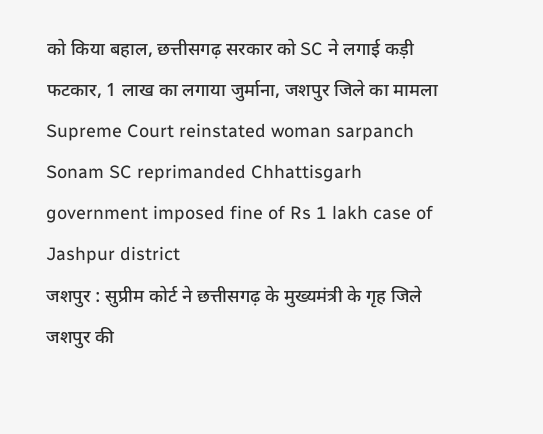को किया बहाल, छत्तीसगढ़ सरकार को SC ने लगाई कड़ी फटकार, 1 लाख का लगाया जुर्माना, जशपुर जिले का मामला
Supreme Court reinstated woman sarpanch Sonam SC reprimanded Chhattisgarh government imposed fine of Rs 1 lakh case of Jashpur district
जशपुर : सुप्रीम कोर्ट ने छत्तीसगढ़ के मुख्यमंत्री के गृह जिले जशपुर की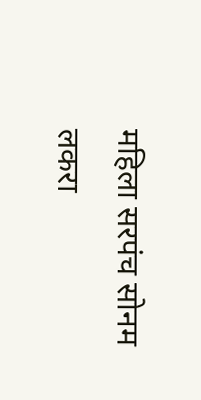महिला सरपंच सोनम लकरा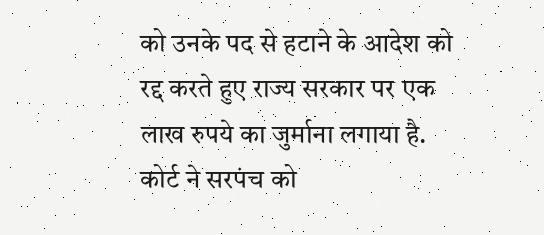को उनके पद से हटाने के आदेश को रद्द करते हुए राज्य सरकार पर एक लाख रुपये का जुर्माना लगाया है. कोर्ट ने सरपंच को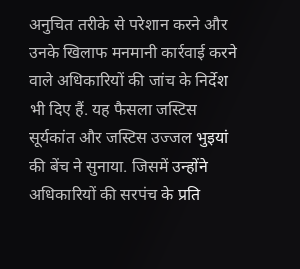अनुचित तरीके से परेशान करने और उनके खिलाफ मनमानी कार्रवाई करने वाले अधिकारियों की जांच के निर्देश भी दिए हैं. यह फैसला जस्टिस सूर्यकांत और जस्टिस उज्जल भुइयां की बेंच ने सुनाया. जिसमें उन्होंने अधिकारियों की सरपंच के प्रति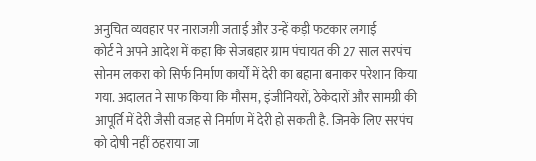अनुचित व्यवहार पर नाराजग़ी जताई और उन्हें कड़ी फटकार लगाई
कोर्ट ने अपने आदेश में कहा कि सेजबहार ग्राम पंचायत की 27 साल सरपंच सोनम लकरा को सिर्फ निर्माण कार्यों में देरी का बहाना बनाकर परेशान किया गया. अदालत ने साफ किया कि मौसम, इंजीनियरों, ठेकेदारों और सामग्री की आपूर्ति में देरी जैसी वजह से निर्माण में देरी हो सकती है. जिनके लिए सरपंच को दोषी नहीं ठहराया जा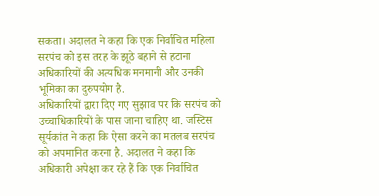सकता। अदालत ने कहा कि एक निर्वाचित महिला सरपंच को इस तरह के झूठे बहाने से हटाना अधिकारियों की अत्यधिक मनमानी और उनकी भूमिका का दुरुपयोग है.
अधिकारियों द्वारा दिए गए सुझाव पर कि सरपंच को उच्चाधिकारियों के पास जाना चाहिए था. जस्टिस सूर्यकांत ने कहा कि ऐसा करने का मतलब सरपंच को अपमानित करना है. अदालत ने कहा कि अधिकारी अपेक्षा कर रहे हैं कि एक निर्वाचित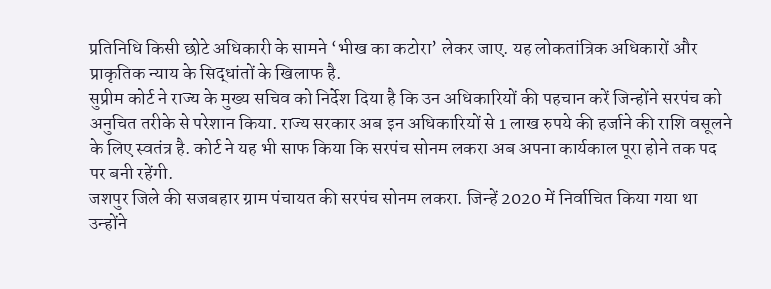प्रतिनिधि किसी छोटे अधिकारी के सामने ‘भीख का कटोरा’ लेकर जाए. यह लोकतांत्रिक अधिकारों और प्राकृतिक न्याय के सिद्धांतों के खिलाफ है.
सुप्रीम कोर्ट ने राज्य के मुख्य सचिव को निर्देश दिया है कि उन अधिकारियों की पहचान करें जिन्होंने सरपंच को अनुचित तरीके से परेशान किया. राज्य सरकार अब इन अधिकारियों से 1 लाख रुपये की हर्जाने की राशि वसूलने के लिए स्वतंत्र है. कोर्ट ने यह भी साफ किया कि सरपंच सोनम लकरा अब अपना कार्यकाल पूरा होने तक पद पर बनी रहेंगी.
जशपुर जिले की सजबहार ग्राम पंचायत की सरपंच सोनम लकरा. जिन्हें 2020 में निर्वाचित किया गया था उन्होंने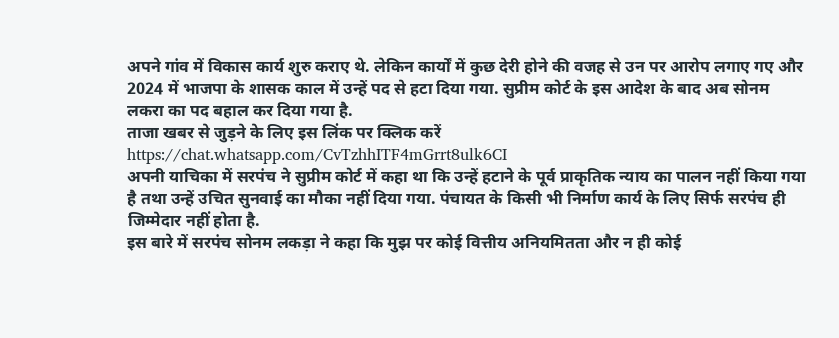अपने गांव में विकास कार्य शुरु कराए थे. लेकिन कार्यों में कुछ देरी होने की वजह से उन पर आरोप लगाए गए और 2024 में भाजपा के शासक काल में उन्हें पद से हटा दिया गया. सुप्रीम कोर्ट के इस आदेश के बाद अब सोनम लकरा का पद बहाल कर दिया गया है.
ताजा खबर से जुड़ने के लिए इस लिंक पर क्लिक करें
https://chat.whatsapp.com/CvTzhhITF4mGrrt8ulk6CI
अपनी याचिका में सरपंच ने सुप्रीम कोर्ट में कहा था कि उन्हें हटाने के पूर्व प्राकृतिक न्याय का पालन नहीं किया गया है तथा उन्हें उचित सुनवाई का मौका नहीं दिया गया. पंचायत के किसी भी निर्माण कार्य के लिए सिर्फ सरपंच ही जिम्मेदार नहीं होता है.
इस बारे में सरपंच सोनम लकड़ा ने कहा कि मुझ पर कोई वित्तीय अनियमितता और न ही कोई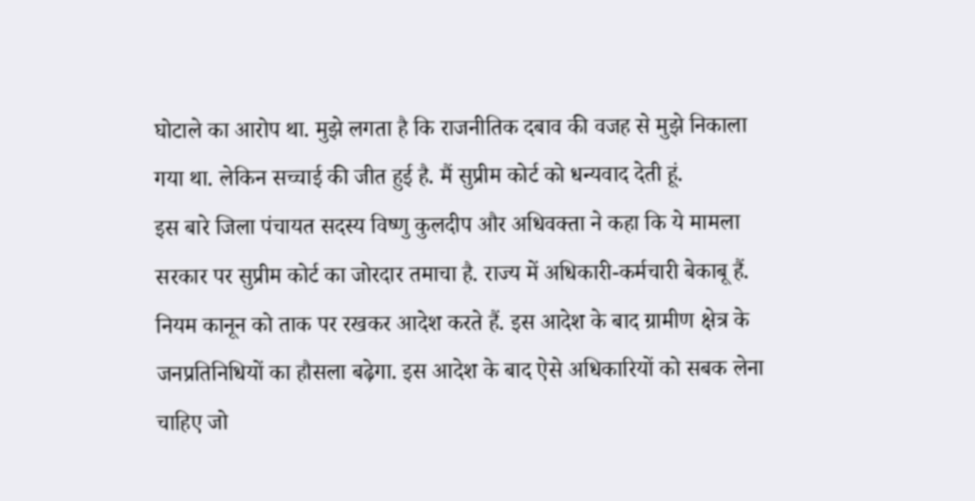घोटाले का आरोप था. मुझे लगता है कि राजनीतिक दबाव की वजह से मुझे निकाला गया था. लेकिन सच्चाई की जीत हुई है. मैं सुप्रीम कोर्ट को धन्यवाद देती हूं.
इस बारे जिला पंचायत सदस्य विष्णु कुलदीप और अधिवक्ता ने कहा कि ये मामला सरकार पर सुप्रीम कोर्ट का जोरदार तमाचा है. राज्य में अधिकारी-कर्मचारी बेकाबू हैं. नियम कानून को ताक पर रखकर आदेश करते हैं. इस आदेश के बाद ग्रामीण क्षेत्र के जनप्रतिनिधियों का हौसला बढ़ेगा. इस आदेश के बाद ऐसे अधिकारियों को सबक लेना चाहिए जो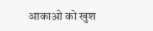आकाओ को खुश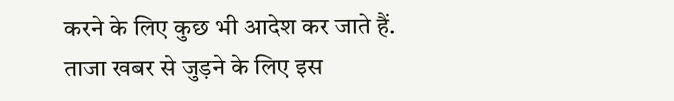करने के लिए कुछ भी आदेश कर जाते हैं.
ताजा खबर से जुड़ने के लिए इस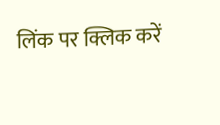लिंक पर क्लिक करें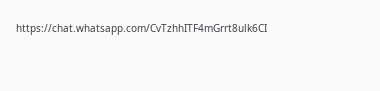https://chat.whatsapp.com/CvTzhhITF4mGrrt8ulk6CI